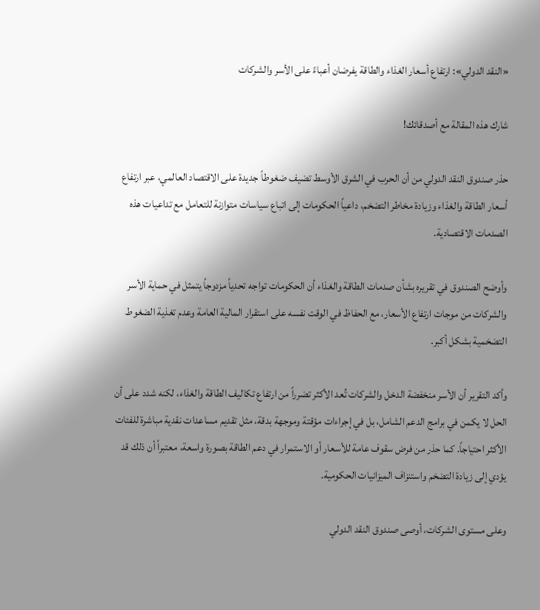«النقد الدولي»: ارتفاع أسعار الغذاء والطاقة يفرضان أعباءً على الأسر والشركات

شارك هذه المقالة مع أصدقائك!

حذر صندوق النقد الدولي من أن الحرب في الشرق الأوسط تضيف ضغوطاً جديدة على الاقتصاد العالمي، عبر ارتفاع أسعار الطاقة والغذاء وزيادة مخاطر التضخم، داعياً الحكومات إلى اتباع سياسات متوازنة للتعامل مع تداعيات هذه الصدمات الاقتصادية.

وأوضح الصندوق في تقريره بشأن صدمات الطاقة والغذاء أن الحكومات تواجه تحدياً مزدوجاً يتمثل في حماية الأسر والشركات من موجات ارتفاع الأسعار، مع الحفاظ في الوقت نفسه على استقرار المالية العامة وعدم تغذية الضغوط التضخمية بشكل أكبر.

وأكد التقرير أن الأسر منخفضة الدخل والشركات تُعد الأكثر تضرراً من ارتفاع تكاليف الطاقة والغذاء، لكنه شدد على أن الحل لا يكمن في برامج الدعم الشامل، بل في إجراءات مؤقتة وموجهة بدقة، مثل تقديم مساعدات نقدية مباشرة للفئات الأكثر احتياجاً. كما حذر من فرض سقوف عامة للأسعار أو الاستمرار في دعم الطاقة بصورة واسعة، معتبراً أن ذلك قد يؤدي إلى زيادة التضخم واستنزاف الميزانيات الحكومية.

وعلى مستوى الشركات، أوصى صندوق النقد الدولي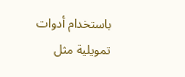باستخدام أدوات تمويلية مثل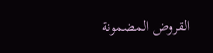القروض المضمونة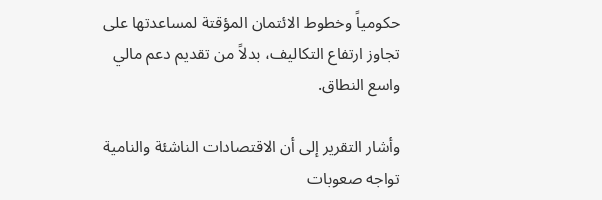حكومياً وخطوط الائتمان المؤقتة لمساعدتها على تجاوز ارتفاع التكاليف، بدلاً من تقديم دعم مالي واسع النطاق.

وأشار التقرير إلى أن الاقتصادات الناشئة والنامية تواجه صعوبات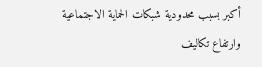أكبر بسبب محدودية شبكات الحماية الاجتماعية وارتفاع تكاليف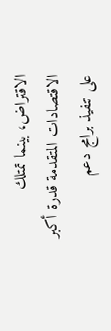الاقتراض، بينما تمتلك الاقتصادات المتقدمة قدرة أكبر على تنفيذ برامج دعم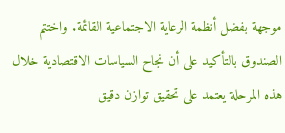موجهة بفضل أنظمة الرعاية الاجتماعية القائمة. واختتم الصندوق بالتأكيد على أن نجاح السياسات الاقتصادية خلال هذه المرحلة يعتمد على تحقيق توازن دقيق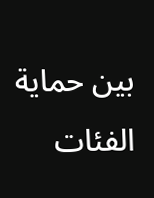بين حماية الفئات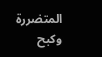المتضررة وكبح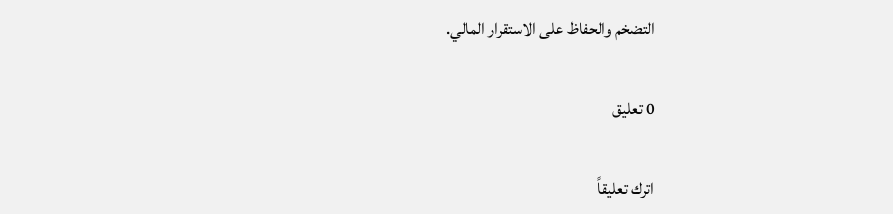التضخم والحفاظ على الاستقرار المالي.

0 تعليق

اترك تعليقاً